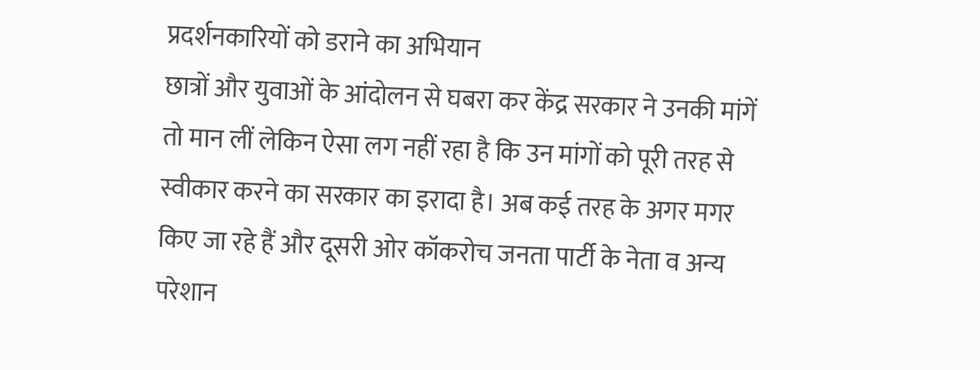प्रदर्शनकारियों को डराने का अभियान
छात्रों और युवाओं के आंदोलन से घबरा कर केंद्र सरकार ने उनकी मांगें तो मान लीं लेकिन ऐसा लग नहीं रहा है कि उन मांगों को पूरी तरह से स्वीकार करने का सरकार का इरादा है। अब कई तरह के अगर मगर किए जा रहे हैं और दूसरी ओर कॉकरोच जनता पार्टी के नेता व अन्य परेशान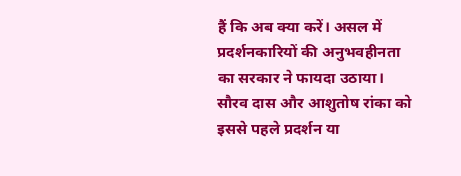हैं कि अब क्या करें। असल में प्रदर्शनकारियों की अनुभवहीनता का सरकार ने फायदा उठाया। सौरव दास और आशुतोष रांका को इससे पहले प्रदर्शन या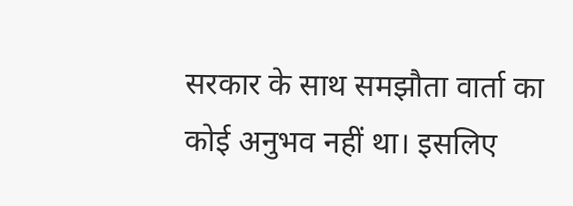सरकार के साथ समझौता वार्ता का कोई अनुभव नहीं था। इसलिए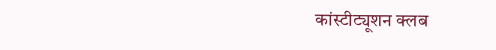कांस्टीट्यूशन क्लब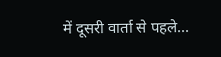में दूसरी वार्ता से पहले...